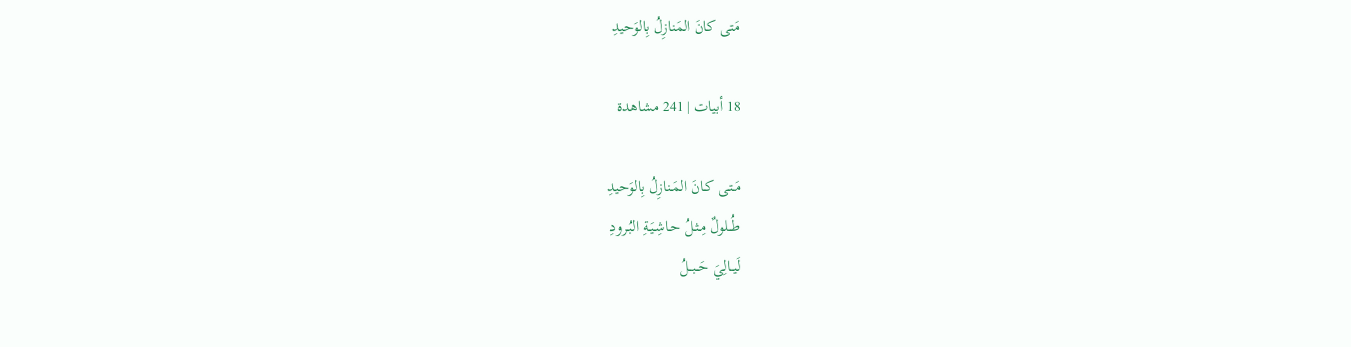مَتى كانَ المَنازِلُ بِالوَحيدِ

18 أبيات | 241 مشاهدة

مَـتـى كـانَ المَـنازِلُ بِالوَحيدِ
طُــلولٌ مِـثـلُ حـاشِـيَـةِ البُـرودِ
لَيــالِيَ حَــبــلُ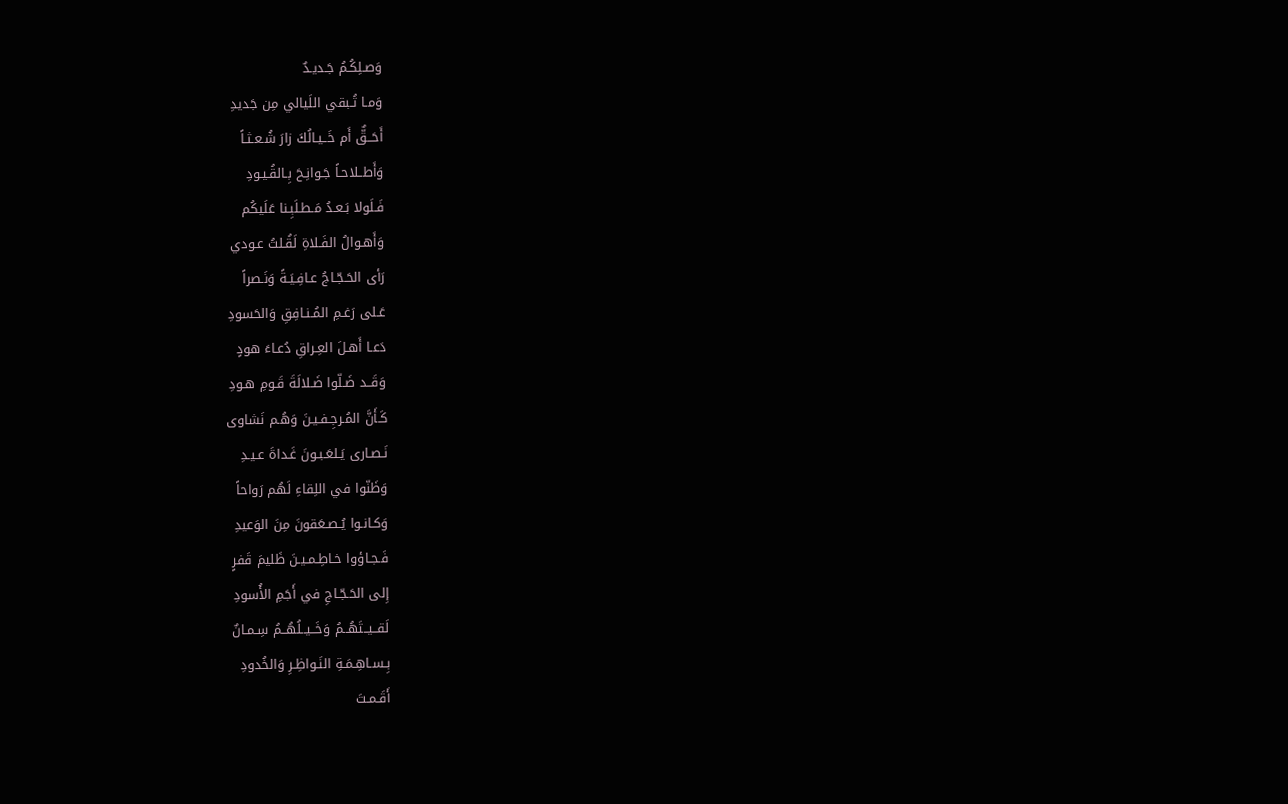وَصـلِكُـمُ جَـديـدٌ
وَمـا تُـبقي اللَيالي مِن جَديدِ
أَحَــقٌّ أَم خَــيـالُكَ زارَ شُـعـثـاً
وَأَطــلاحـاً جَـوانِـحَ بِـالقُـيـودِ
فَـلَولا بَـعـدُ مَـطـلَبِـنا عَلَيكُم
وَأَهـوالُ الفَـلاةِ لَقُـلتُ عـودي
رَأى الحَـجّـاجُ عـافِـيَـةً وَنَـصراً
عَـلى رَغـمِ المُـنـافِقِ وَالحَسودِ
دَعـا أَهـلَ العِـراقِ دُعـاءَ هودٍ
وَقَــد ضَـلّوا ضَـلالَةَ قَـومِ هـودِ
كَـأَنَّ المُـرجِـفـيـنَ وَهُـم نَشاوى
نَـصـارى يَـلعَـبـونَ غَـداةَ عـيـدِ
وَظَنّوا في اللِقاءِ لَهُم رَواحاً
وَكـانـوا يُـصـعَقونَ مِنَ الوَعيدِ
فَـجـاؤوا خـاطِـمـيـنَ ظَليمَ قَفرٍ
إِلى الحَـجّـاجِ في أَجَمِ الأُسودِ
لَقــيــتَهُــمُ وَخَــيــلُهُــمُ سِـمـانٌ
بِـسـاهِـمَـةِ النَـواظِـرِ وَالخُدودِ
أَقَـمـتَ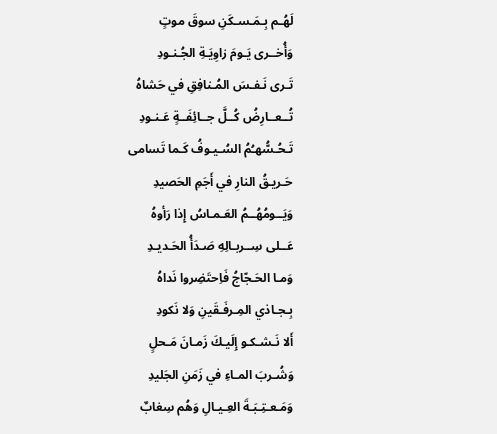لَهُـم بِـمَـسـكَنِ سوقَ موتٍ
وَأُخــرى يَـومَ زاوِيَـةِ الجُـنـودِ
تَـرى نَـفـسَ المُـنافِقِ في حَشاهُ
تُــعــارِضُ كُــلَّ جــائِفَــةٍ عَـنـودِ
تَـحُـسُّهـُمُ السُـيـوفُ كَـما تَسامى
حَـريـقُ النارِ في أَجَمِ الحَصيدِ
وَيَــومُهُــمُ العَـمـاسُ إِذا رَأوهُ
عَــلى سِــربـالِهِ صَـدَأُ الحَـديـدِ
وَمـا الحَـجّاجُ فَاِحتَضِروا نَداهُ
بِـجـاذي المِـرفَـقَينِ وَلا نَكودِ
أَلا نَـشـكـو إِلَيـكَ زَمـانَ مَـحلٍ
وَشُـربَ المـاءِ في زَمَنِ الجَليدِ
وَمَـعـتِـبَـةَ العِـيـالِ وَهُم سِغابٌ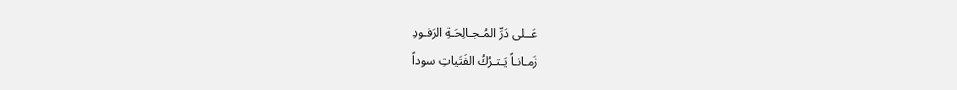عَــلى دَرِّ المُـجـالِحَـةِ الرَفـودِ
زَمـانـاً يَـتـرُكُ الفَتَياتِ سوداً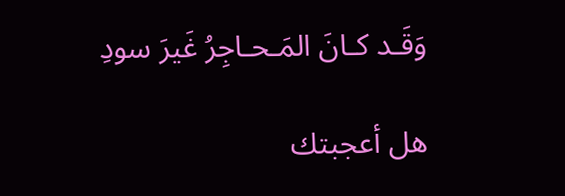وَقَـد كـانَ المَـحـاجِرُ غَيرَ سودِ

هل أعجبتك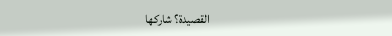القصيدة؟ شاركها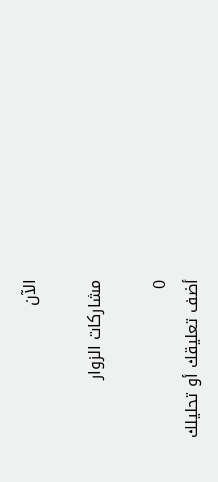الآن

مشاركات الزوار

0
أضف تعليقك أو تحليلك